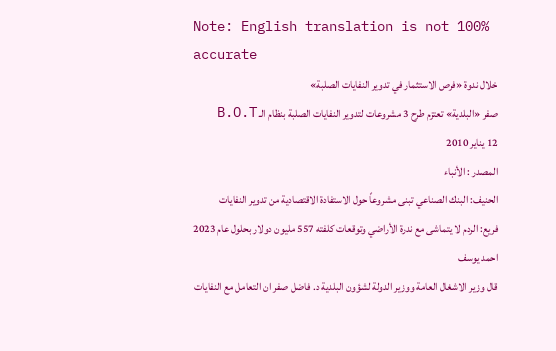Note: English translation is not 100% accurate
خلال ندوة «فرص الاستثمار في تدوير النفايات الصلبة»
صفر «البلدية» تعتزم طرح 3 مشروعات لتدوير النفايات الصلبة بنظام الـ B.O.T
12 يناير 2010
المصدر : الأنباء
الحنيف: البنك الصناعي تبنى مشروعاً حول الاستفادة الاقتصادية من تدوير النفايات
فريع: الردم لا يتماشى مع ندرة الأراضي وتوقعات كلفته 557 مليون دولار بحلول عام 2023 احمد يوسف
قال وزير الاشغال العامة ووزير الدولة لشؤون البلدية د. فاضل صفر ان التعامل مع النفايات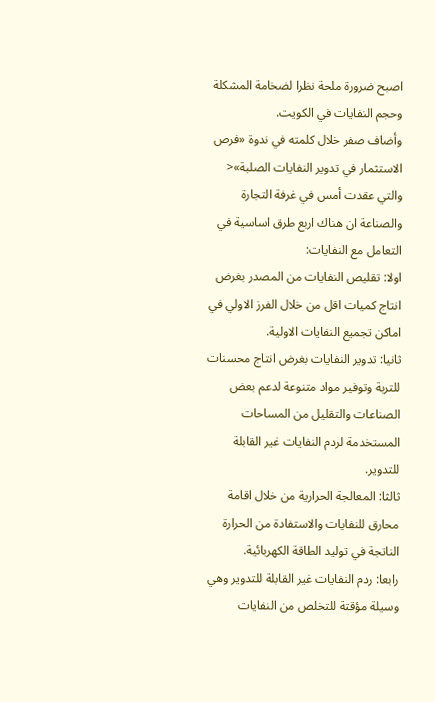اصبح ضرورة ملحة نظرا لضخامة المشكلة وحجم النفايات في الكويت.
وأضاف صفر خلال كلمته في ندوة «فرص الاستثمار في تدوير النفايات الصلبة»< والتي عقدت أمس في غرفة التجارة والصناعة ان هناك اربع طرق اساسية في التعامل مع النفايات:
اولا: تقليص النفايات من المصدر بغرض انتاج كميات اقل من خلال الفرز الاولي في اماكن تجميع النفايات الاولية.
ثانيا: تدوير النفايات بغرض انتاج محسنات للتربة وتوفير مواد متنوعة لدعم بعض الصناعات والتقليل من المساحات المستخدمة لردم النفايات غير القابلة للتدوير.
ثالثا: المعالجة الحرارية من خلال اقامة محارق للنفايات والاستفادة من الحرارة الناتجة في توليد الطاقة الكهربائية.
رابعا: ردم النفايات غير القابلة للتدوير وهي وسيلة مؤقتة للتخلص من النفايات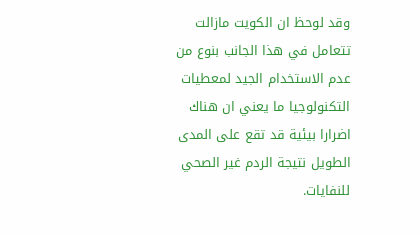وقد لوحظ ان الكويت مازالت تتعامل في هذا الجانب بنوع من عدم الاستخدام الجيد لمعطيات التكنولوجيا ما يعني ان هناك اضرارا بيئية قد تقع على المدى الطويل نتيجة الردم غير الصحي للنفايات.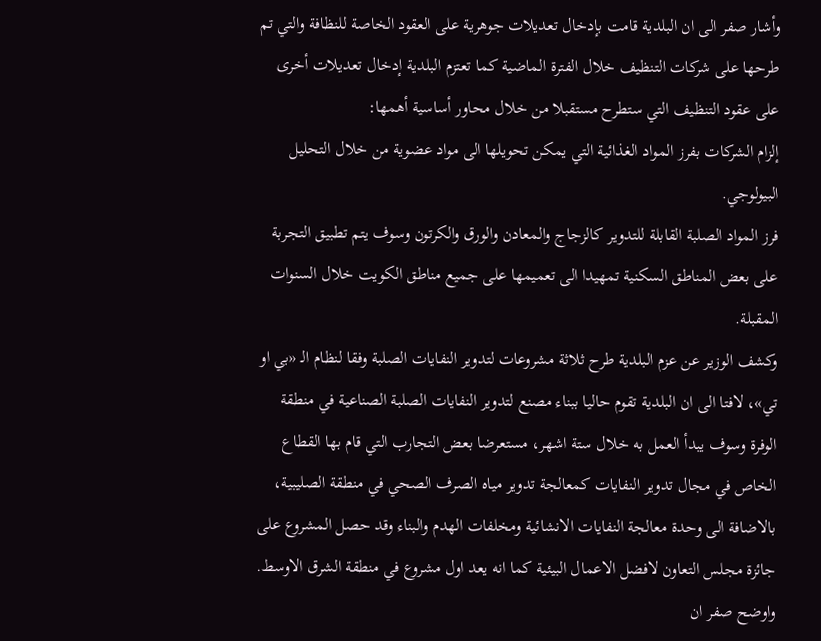وأشار صفر الى ان البلدية قامت بإدخال تعديلات جوهرية على العقود الخاصة للنظافة والتي تم طرحها على شركات التنظيف خلال الفترة الماضية كما تعتزم البلدية إدخال تعديلات أخرى على عقود التنظيف التي ستطرح مستقبلا من خلال محاور أساسية أهمها:
إلزام الشركات بفرز المواد الغذائية التي يمكن تحويلها الى مواد عضوية من خلال التحليل البيولوجي.
فرز المواد الصلبة القابلة للتدوير كالزجاج والمعادن والورق والكرتون وسوف يتم تطبيق التجربة على بعض المناطق السكنية تمهيدا الى تعميمها على جميع مناطق الكويت خلال السنوات المقبلة.
وكشف الوزير عن عزم البلدية طرح ثلاثة مشروعات لتدوير النفايات الصلبة وفقا لنظام الـ «بي او تي»، لافتا الى ان البلدية تقوم حاليا ببناء مصنع لتدوير النفايات الصلبة الصناعية في منطقة الوفرة وسوف يبدأ العمل به خلال ستة اشهر، مستعرضا بعض التجارب التي قام بها القطاع الخاص في مجال تدوير النفايات كمعالجة تدوير مياه الصرف الصحي في منطقة الصليبية، بالاضافة الى وحدة معالجة النفايات الانشائية ومخلفات الهدم والبناء وقد حصل المشروع على جائزة مجلس التعاون لافضل الاعمال البيئية كما انه يعد اول مشروع في منطقة الشرق الاوسط.
واوضح صفر ان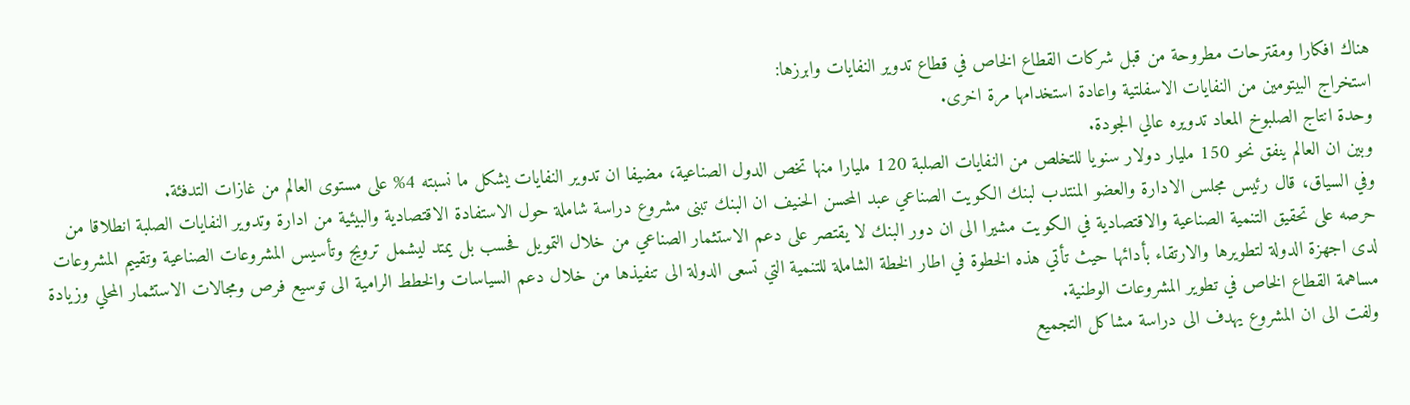هناك افكارا ومقترحات مطروحة من قبل شركات القطاع الخاص في قطاع تدوير النفايات وابرزها:
استخراج البيتومين من النفايات الاسفلتية واعادة استخدامها مرة اخرى.
وحدة انتاج الصلبوخ المعاد تدويره عالي الجودة.
وبين ان العالم ينفق نحو 150 مليار دولار سنويا للتخلص من النفايات الصلبة 120 مليارا منها تخص الدول الصناعية، مضيفا ان تدوير النفايات يشكل ما نسبته 4% على مستوى العالم من غازات التدفئة.
وفي السياق، قال رئيس مجلس الادارة والعضو المنتدب لبنك الكويت الصناعي عبد المحسن الحنيف ان البنك تبنى مشروع دراسة شاملة حول الاستفادة الاقتصادية والبيئية من ادارة وتدوير النفايات الصلبة انطلاقا من حرصه على تحقيق التنمية الصناعية والاقتصادية في الكويت مشيرا الى ان دور البنك لا يقتصر على دعم الاستثمار الصناعي من خلال التمويل فحسب بل يمتد ليشمل ترويج وتأسيس المشروعات الصناعية وتقييم المشروعات لدى اجهزة الدولة لتطويرها والارتقاء بأدائها حيث تأتي هذه الخطوة في اطار الخطة الشاملة للتنمية التي تسعى الدولة الى تنفيذها من خلال دعم السياسات والخطط الرامية الى توسيع فرص ومجالات الاستثمار المحلي وزيادة مساهمة القطاع الخاص في تطوير المشروعات الوطنية.
ولفت الى ان المشروع يهدف الى دراسة مشاكل التجميع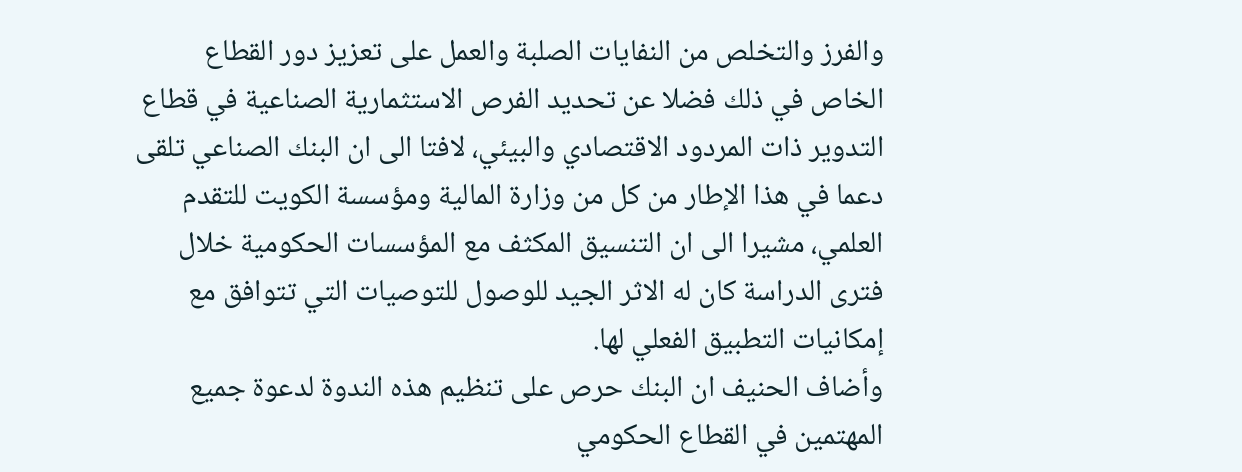والفرز والتخلص من النفايات الصلبة والعمل على تعزيز دور القطاع الخاص في ذلك فضلا عن تحديد الفرص الاستثمارية الصناعية في قطاع التدوير ذات المردود الاقتصادي والبيئي، لافتا الى ان البنك الصناعي تلقى دعما في هذا الإطار من كل من وزارة المالية ومؤسسة الكويت للتقدم العلمي، مشيرا الى ان التنسيق المكثف مع المؤسسات الحكومية خلال فترى الدراسة كان له الاثر الجيد للوصول للتوصيات التي تتوافق مع إمكانيات التطبيق الفعلي لها.
وأضاف الحنيف ان البنك حرص على تنظيم هذه الندوة لدعوة جميع المهتمين في القطاع الحكومي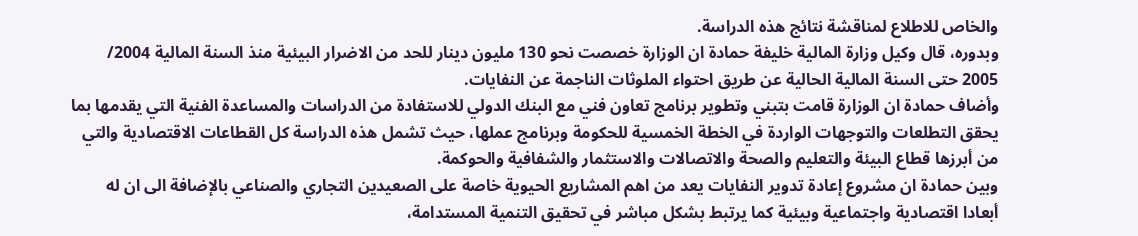والخاص للاطلاع لمناقشة نتائج هذه الدراسة.
وبدوره، قال وكيل وزارة المالية خليفة حمادة ان الوزارة خصصت نحو 130 مليون دينار للحد من الاضرار البيئية منذ السنة المالية 2004/ 2005 حتى السنة المالية الحالية عن طريق احتواء الملوثات الناجمة عن النفايات.
وأضاف حمادة ان الوزارة قامت بتبني وتطوير برنامج تعاون فني مع البنك الدولي للاستفادة من الدراسات والمساعدة الفنية التي يقدمها بما يحقق التطلعات والتوجهات الواردة في الخطة الخمسية للحكومة وبرنامج عملها، حيث تشمل هذه الدراسة كل القطاعات الاقتصادية والتي من أبرزها قطاع البيئة والتعليم والصحة والاتصالات والاستثمار والشفافية والحوكمة.
وبين حمادة ان مشروع إعادة تدوير النفايات يعد من اهم المشاريع الحيوية خاصة على الصعيدين التجاري والصناعي بالإضافة الى ان له أبعادا اقتصادية واجتماعية وبيئية كما يرتبط بشكل مباشر في تحقيق التنمية المستدامة،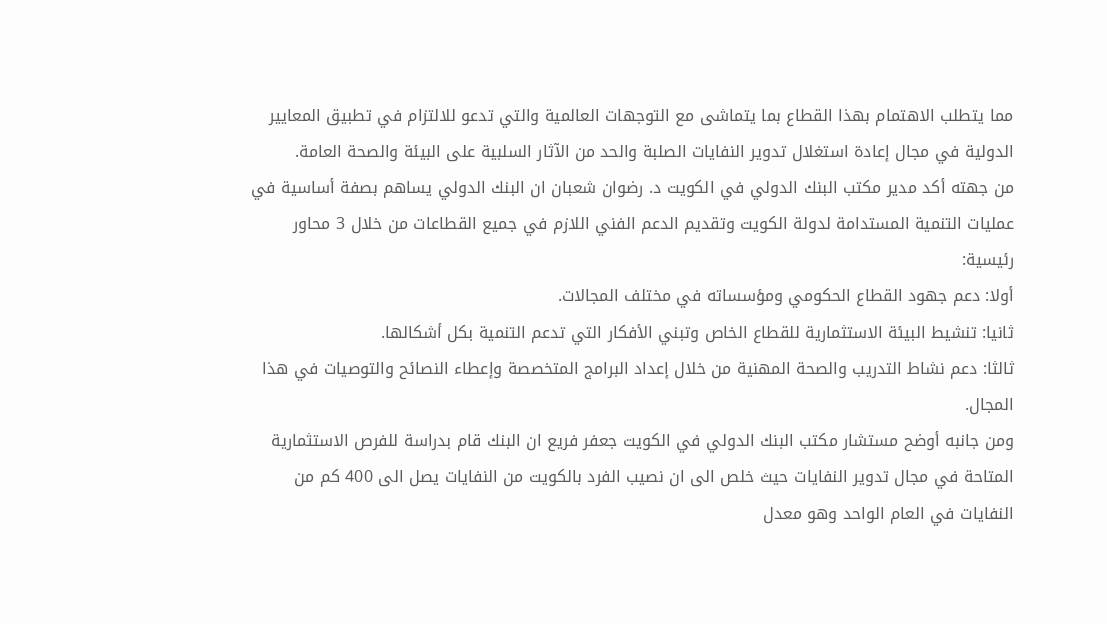مما يتطلب الاهتمام بهذا القطاع بما يتماشى مع التوجهات العالمية والتي تدعو للالتزام في تطبيق المعايير الدولية في مجال إعادة استغلال تدوير النفايات الصلبة والحد من الآثار السلبية على البيئة والصحة العامة.
من جهته أكد مدير مكتب البنك الدولي في الكويت د. رضوان شعبان ان البنك الدولي يساهم بصفة أساسية في عمليات التنمية المستدامة لدولة الكويت وتقديم الدعم الفني اللازم في جميع القطاعات من خلال 3 محاور رئيسية:
أولا: دعم جهود القطاع الحكومي ومؤسساته في مختلف المجالات.
ثانيا: تنشيط البيئة الاستثمارية للقطاع الخاص وتبني الأفكار التي تدعم التنمية بكل أشكالها.
ثالثا: دعم نشاط التدريب والصحة المهنية من خلال إعداد البرامج المتخصصة وإعطاء النصائح والتوصيات في هذا المجال.
ومن جانبه أوضح مستشار مكتب البنك الدولي في الكويت جعفر فريع ان البنك قام بدراسة للفرص الاستثمارية المتاحة في مجال تدوير النفايات حيث خلص الى ان نصيب الفرد بالكويت من النفايات يصل الى 400 كم من النفايات في العام الواحد وهو معدل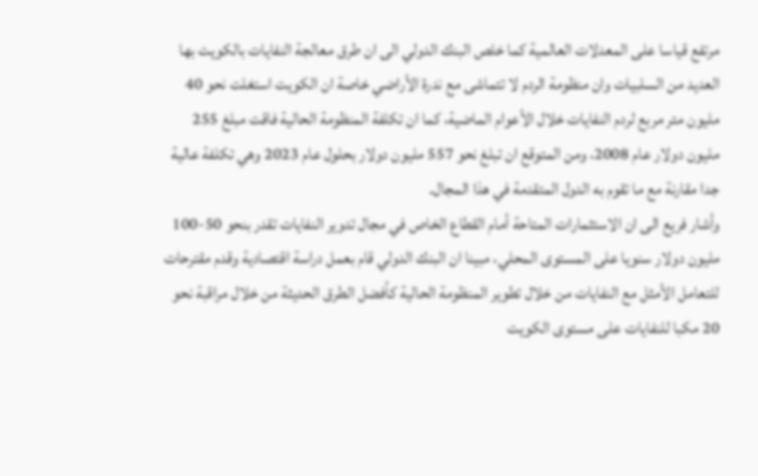مرتفع قياسا على المعدلات العالمية كما خلص البنك الدولي الى ان طرق معالجة النفايات بالكويت بها العديد من السلبيات وان منظومة الردم لا تتماشى مع ندرة الأراضي خاصة ان الكويت استغلت نحو 40 مليون متر مربع لردم النفايات خلال الأعوام الماضية، كما ان تكلفة المنظومة الحالية فاقت مبلغ 255 مليون دولار عام 2008، ومن المتوقع ان تبلغ نحو 557 مليون دولار بحلول عام 2023 وهي تكلفة عالية جدا مقارنة مع ما تقوم به الدول المتقدمة في هذا المجال.
وأشار فريع الى ان الاستثمارات المتاحة أمام القطاع الخاص في مجال تدوير النفايات تقدر بنحو 50-100 مليون دولار سنويا على المستوى المحلي، مبينا ان البنك الدولي قام بعمل دراسة اقتصادية وقدم مقترحات للتعامل الأمثل مع النفايات من خلال تطوير المنظومة الحالية كأفضل الطرق الحديثة من خلال مراقبة نحو 20 مكبا للنفايات على مستوى الكويت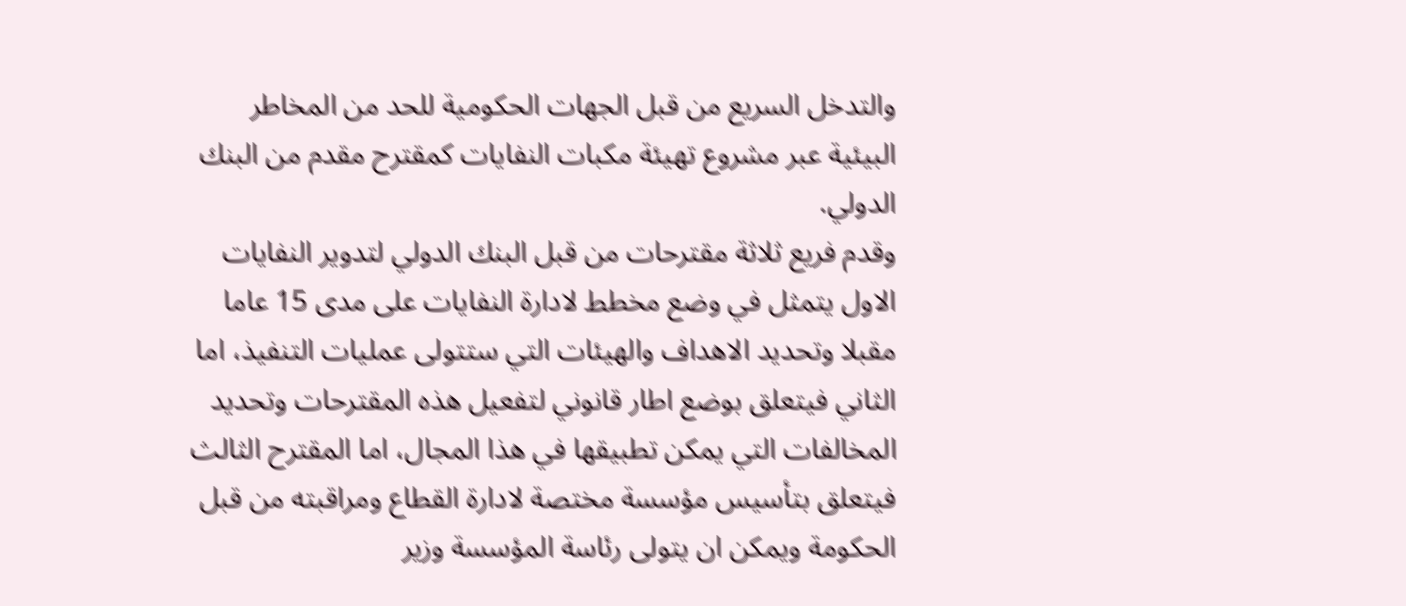والتدخل السريع من قبل الجهات الحكومية للحد من المخاطر البيئية عبر مشروع تهيئة مكبات النفايات كمقترح مقدم من البنك الدولي.
وقدم فريع ثلاثة مقترحات من قبل البنك الدولي لتدوير النفايات الاول يتمثل في وضع مخطط لادارة النفايات على مدى 15 عاما مقبلا وتحديد الاهداف والهيئات التي ستتولى عمليات التنفيذ، اما الثاني فيتعلق بوضع اطار قانوني لتفعيل هذه المقترحات وتحديد المخالفات التي يمكن تطبيقها في هذا المجال، اما المقترح الثالث فيتعلق بتأسيس مؤسسة مختصة لادارة القطاع ومراقبته من قبل الحكومة ويمكن ان يتولى رئاسة المؤسسة وزير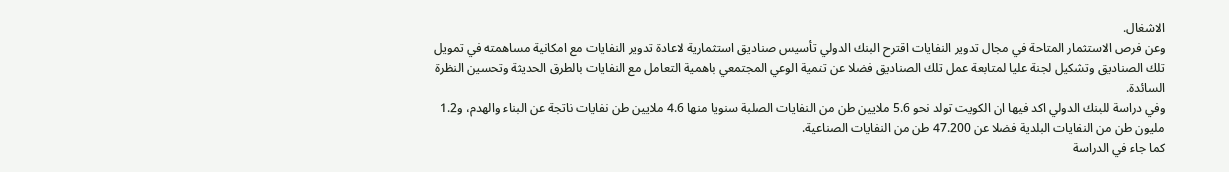الاشغال.
وعن فرص الاستثمار المتاحة في مجال تدوير النفايات اقترح البنك الدولي تأسيس صناديق استثمارية لاعادة تدوير النفايات مع امكانية مساهمته في تمويل تلك الصناديق وتشكيل لجنة عليا لمتابعة عمل تلك الصناديق فضلا عن تنمية الوعي المجتمعي باهمية التعامل مع النفايات بالطرق الحديثة وتحسين النظرة السائدة.
وفي دراسة للبنك الدولي اكد فيها ان الكويت تولد نحو 5.6 ملايين طن من النفايات الصلبة سنويا منها 4.6 ملايين طن نفايات ناتجة عن البناء والهدم، و1.2 مليون طن من النفايات البلدية فضلا عن 47.200 طن من النفايات الصناعية.
كما جاء في الدراسة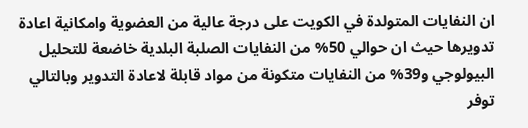ان النفايات المتولدة في الكويت على درجة عالية من العضوية وامكانية اعادة تدويرها حيث ان حوالي 50% من النفايات الصلبة البلدية خاضعة للتحليل البيولوجي و39% من النفايات متكونة من مواد قابلة لاعادة التدوير وبالتالي توفر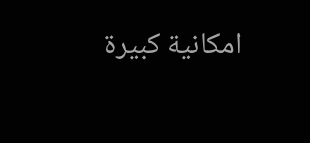امكانية كبيرة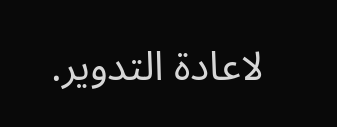لاعادة التدوير.